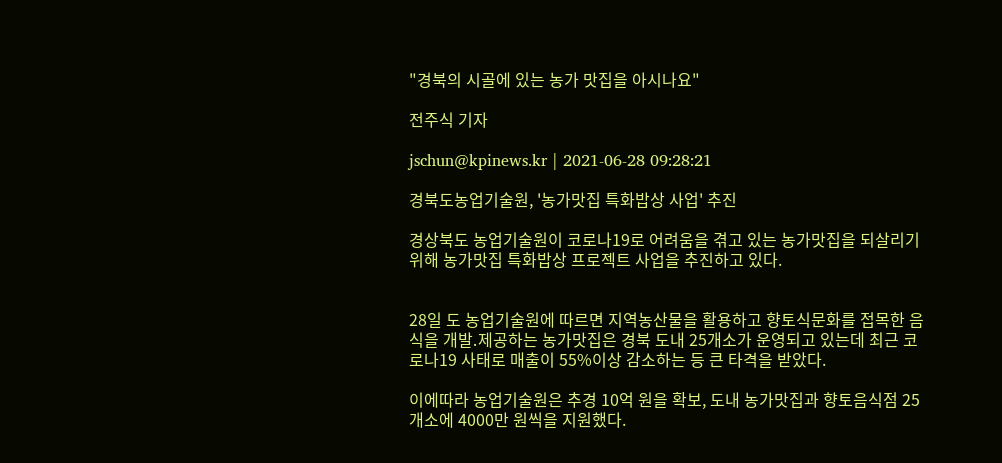"경북의 시골에 있는 농가 맛집을 아시나요"

전주식 기자

jschun@kpinews.kr | 2021-06-28 09:28:21

경북도농업기술원, '농가맛집 특화밥상 사업' 추진

경상북도 농업기술원이 코로나19로 어려움을 겪고 있는 농가맛집을 되살리기 위해 농가맛집 특화밥상 프로젝트 사업을 추진하고 있다.


28일 도 농업기술원에 따르면 지역농산물을 활용하고 향토식문화를 접목한 음식을 개발․제공하는 농가맛집은 경북 도내 25개소가 운영되고 있는데 최근 코로나19 사태로 매출이 55%이상 감소하는 등 큰 타격을 받았다.

이에따라 농업기술원은 추경 10억 원을 확보, 도내 농가맛집과 향토음식점 25개소에 4000만 원씩을 지원했다.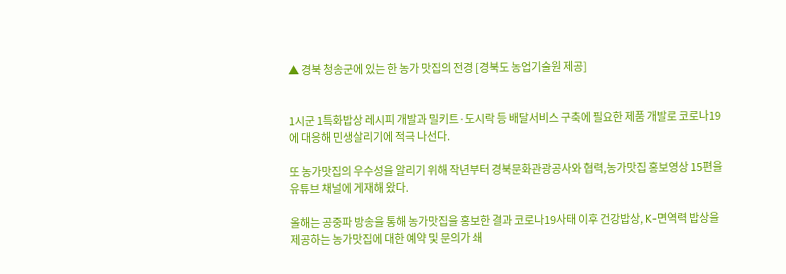▲ 경북 청송군에 있는 한 농가 맛집의 전경 [경북도 농업기술원 제공]


1시군 1특화밥상 레시피 개발과 밀키트·도시락 등 배달서비스 구축에 필요한 제품 개발로 코로나19에 대응해 민생살리기에 적극 나선다.

또 농가맛집의 우수성을 알리기 위해 작년부터 경북문화관광공사와 협력,농가맛집 홍보영상 15편을 유튜브 채널에 게재해 왔다.

올해는 공중파 방송을 통해 농가맛집을 홍보한 결과 코로나19사태 이후 건강밥상, K-면역력 밥상을 제공하는 농가맛집에 대한 예약 및 문의가 쇄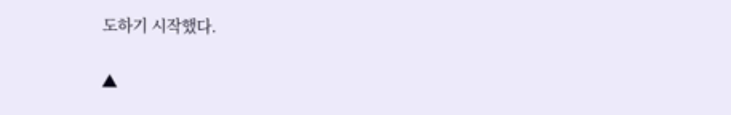도하기 시작했다.

▲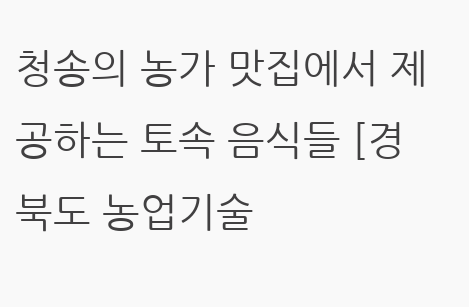청송의 농가 맛집에서 제공하는 토속 음식들 [경북도 농업기술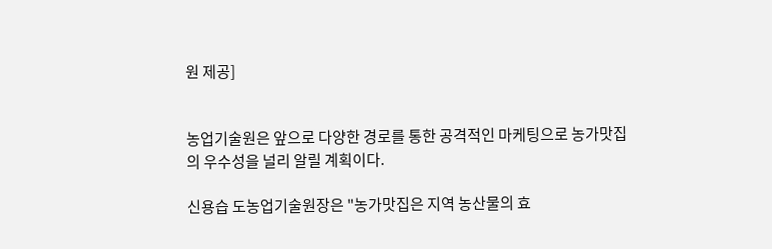원 제공]


농업기술원은 앞으로 다양한 경로를 통한 공격적인 마케팅으로 농가맛집의 우수성을 널리 알릴 계획이다.

신용습 도농업기술원장은 "농가맛집은 지역 농산물의 효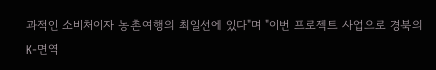과적인 소비처이자 농촌여행의 최일선에 있다"며 "이번 프로젝트 사업으로 경북의 K-면역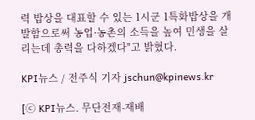력 밥상을 대표할 수 있는 1시군 1특화밥상을 개발함으로써 농업·농촌의 소득을 높여 민생을 살리는데 총력을 다하겠다"고 밝혔다.

KPI뉴스 / 전주식 기자 jschun@kpinews.kr

[ⓒ KPI뉴스. 무단전재-재배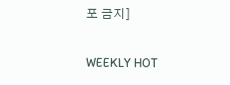포 금지]

WEEKLY HOT